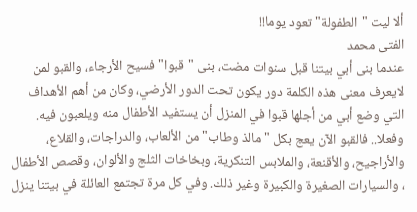ألا ليت "الطفولة" تعود يوما!!
الفتى محمد
عندما بنى أبي بيتنا قبل سنوات مضت، بنى "قبوا" فسيح الأرجاء، والقبو لمن لايعرف معنى هذه الكلمة دور يكون تحت الدور الأرضي، وكان من أهم الأهداف التي وضع أبي من أجلها قبوا في المنزل أن يستفيد الأطفال منه ويلعبون فيه. وفعلا.. فالقبو الآن يعج بكل "مالذ وطاب" من الألعاب، والدراجات، والقلاع، والأراجيح، والأقنعة، والملابس التنكرية، وبخاخات الثلج والألوان، وقصص الأطفال ، والسيارات الصغيرة والكبيرة وغير ذلك. وفي كل مرة تجتمع العائلة في بيتنا ينزل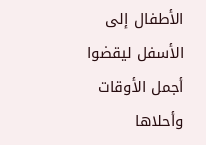الأطفال إلى الأسفل ليقضوا أجمل الأوقات وأحلاها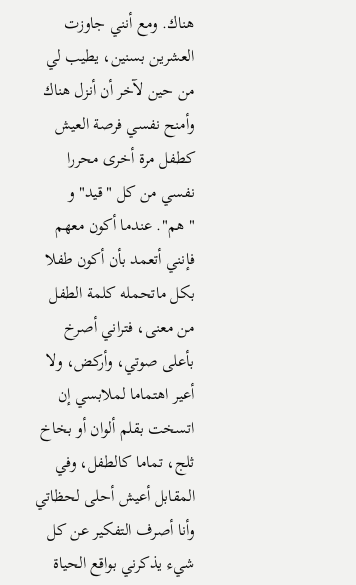هناك. ومع أنني جاوزت العشرين بسنين، يطيب لي من حين لآخر أن أنزل هناك وأمنح نفسي فرصة العيش كطفل مرة أخرى محررا نفسي من كل "قيد" و "هم". عندما أكون معهم فإنني أتعمد بأن أكون طفلا بكل ماتحمله كلمة الطفل من معنى، فتراني أصرخ بأعلى صوتي، وأركض، ولا أعير اهتماما لملابسي إن اتسخت بقلم ألوان أو بخاخ ثلج، تماما كالطفل، وفي المقابل أعيش أحلى لحظاتي وأنا أصرف التفكير عن كل شيء يذكرني بواقع الحياة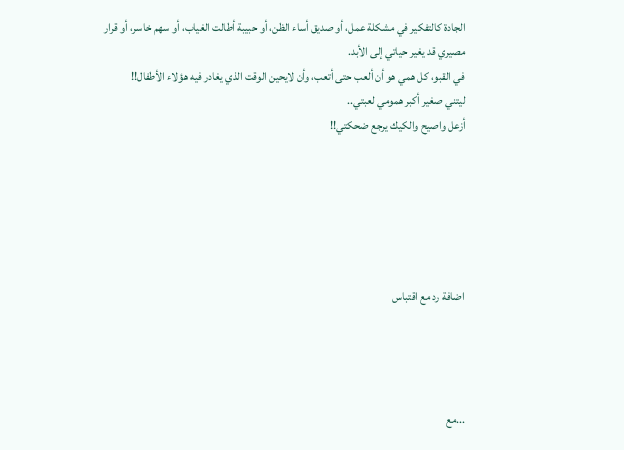الجادة كالتفكير في مشكلة عمل، أو صديق أساء الظن، أو حبيبة أطالت الغياب، أو سهم خاسر، أو قرار مصيري قد يغير حياتي إلى الأبد.
في القبو، كل همي هو أن ألعب حتى أتعب، وأن لايحين الوقت الذي يغادر فيه هؤلاء الأطفال!!
ليتني صغير أكبر همومي لعبتي..
أزعل واصيح والكيك يرجع ضحكتي!!






اضافة رد مع اقتباس




...مع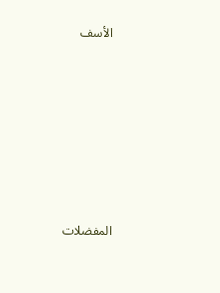الأسف










المفضلات